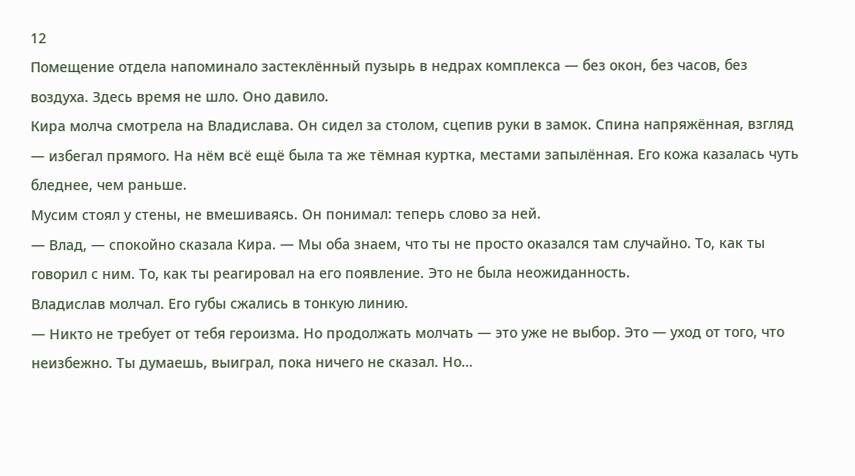12
Помещение отдела напоминало застеклённый пузырь в недрах комплекса — без окон, без часов, без воздуха. Здесь время не шло. Оно давило.
Кира молча смотрела на Владислава. Он сидел за столом, сцепив руки в замок. Спина напряжённая, взгляд — избегал прямого. На нём всё ещё была та же тёмная куртка, местами запылённая. Его кожа казалась чуть бледнее, чем раньше.
Мусим стоял у стены, не вмешиваясь. Он понимал: теперь слово за ней.
— Влад, — спокойно сказала Кира. — Мы оба знаем, что ты не просто оказался там случайно. То, как ты говорил с ним. То, как ты реагировал на его появление. Это не была неожиданность.
Владислав молчал. Его губы сжались в тонкую линию.
— Никто не требует от тебя героизма. Но продолжать молчать — это уже не выбор. Это — уход от того, что неизбежно. Ты думаешь, выиграл, пока ничего не сказал. Но…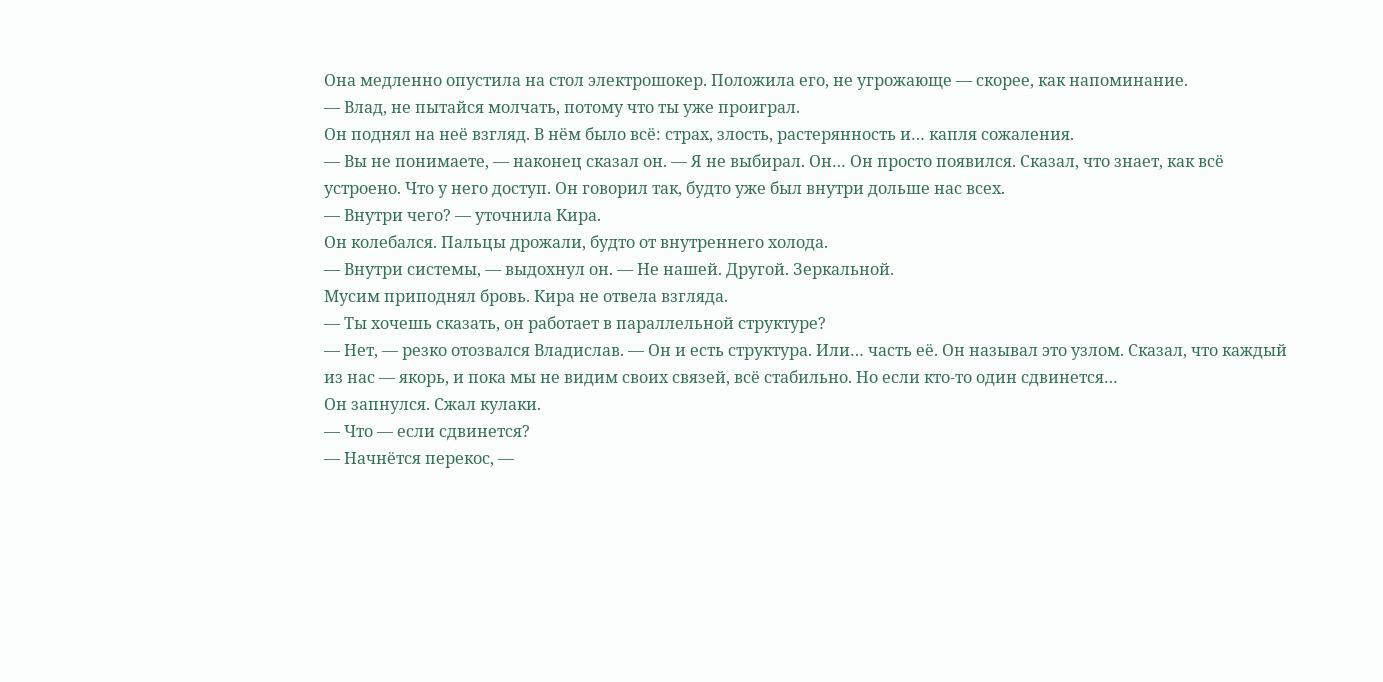Она медленно опустила на стол электрошокер. Положила его, не угрожающе — скорее, как напоминание.
— Влад, не пытайся молчать, потому что ты уже проиграл.
Он поднял на неё взгляд. В нём было всё: страх, злость, растерянность и… капля сожаления.
— Вы не понимаете, — наконец сказал он. — Я не выбирал. Он… Он просто появился. Сказал, что знает, как всё устроено. Что у него доступ. Он говорил так, будто уже был внутри дольше нас всех.
— Внутри чего? — уточнила Кира.
Он колебался. Пальцы дрожали, будто от внутреннего холода.
— Внутри системы, — выдохнул он. — Не нашей. Другой. Зеркальной.
Мусим приподнял бровь. Кира не отвела взгляда.
— Ты хочешь сказать, он работает в параллельной структуре?
— Нет, — резко отозвался Владислав. — Он и есть структура. Или… часть её. Он называл это узлом. Сказал, что каждый из нас — якорь, и пока мы не видим своих связей, всё стабильно. Но если кто-то один сдвинется…
Он запнулся. Сжал кулаки.
— Что — если сдвинется?
— Начнётся перекос, —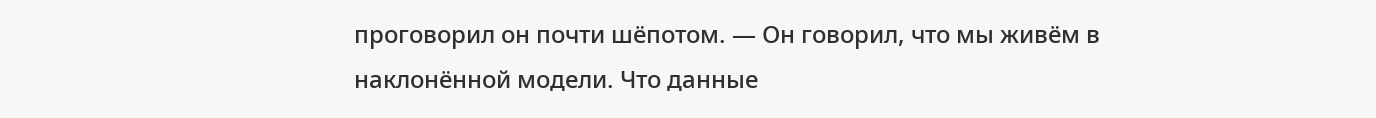проговорил он почти шёпотом. — Он говорил, что мы живём в наклонённой модели. Что данные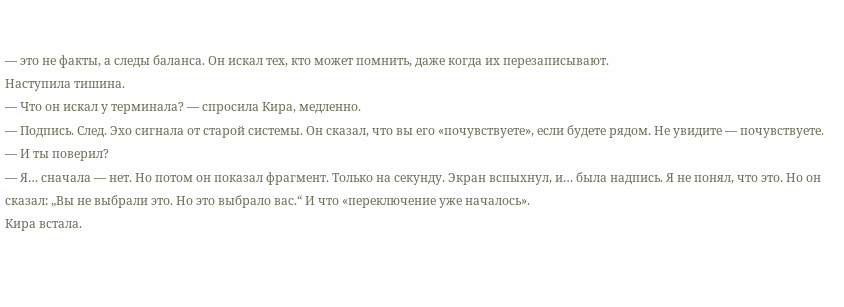— это не факты, а следы баланса. Он искал тех, кто может помнить, даже когда их перезаписывают.
Наступила тишина.
— Что он искал у терминала? — спросила Кира, медленно.
— Подпись. След. Эхо сигнала от старой системы. Он сказал, что вы его «почувствуете», если будете рядом. Не увидите — почувствуете.
— И ты поверил?
— Я… сначала — нет. Но потом он показал фрагмент. Только на секунду. Экран вспыхнул, и… была надпись. Я не понял, что это. Но он сказал: „Вы не выбрали это. Но это выбрало вас.“ И что «переключение уже началось».
Кира встала.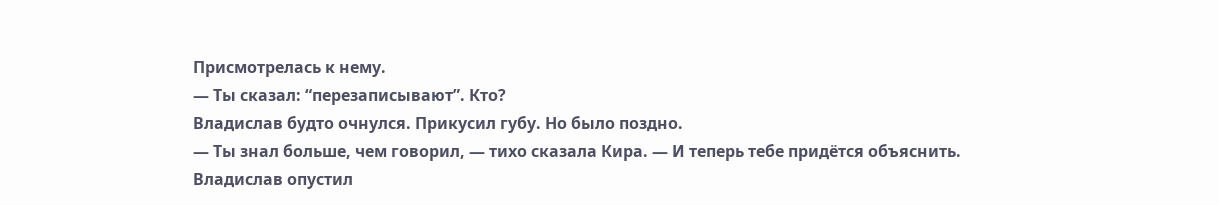Присмотрелась к нему.
— Ты сказал: “перезаписывают”. Кто?
Владислав будто очнулся. Прикусил губу. Но было поздно.
— Ты знал больше, чем говорил, — тихо сказала Кира. — И теперь тебе придётся объяснить.
Владислав опустил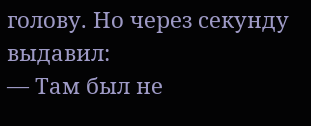голову. Но через секунду выдавил:
— Там был не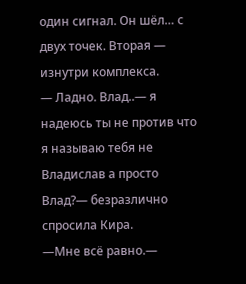один сигнал. Он шёл… с двух точек. Вторая — изнутри комплекса.
— Ладно. Влад..— я надеюсь ты не против что я называю тебя не Владислав а просто Влад?— безразлично спросила Кира.
—Мне всё равно.—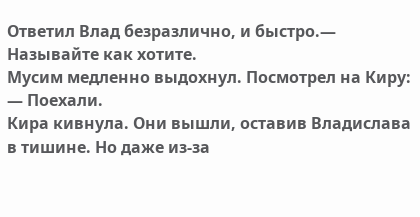Ответил Влад безразлично, и быстро.— Называйте как хотите.
Мусим медленно выдохнул. Посмотрел на Киру:
— Поехали.
Кира кивнула. Они вышли, оставив Владислава в тишине. Но даже из-за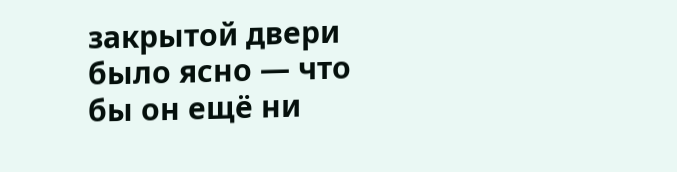закрытой двери было ясно — что бы он ещё ни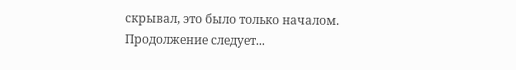скрывал, это было только началом.
Продолжение следует...